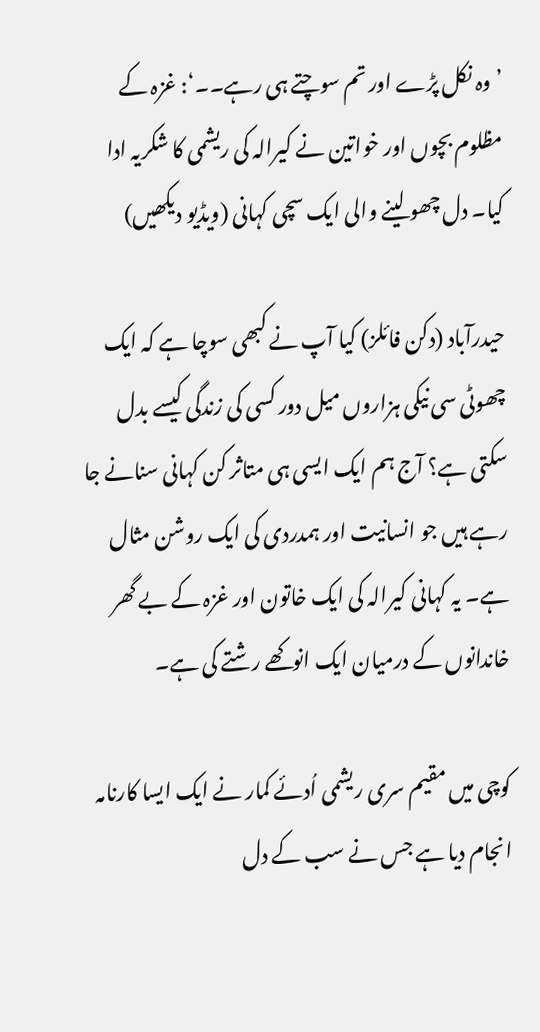’وہ نکل پڑے اور تم سوچتے ہی رہے۔۔‘: غزہ کے مظلوم بچوں اور خواتین نے کیرالہ کی ریشمی کا شکریہ ادا کیا۔ دل چھو لینے والی ایک سچی کہانی (ویڈیو دیکھیں)

حیدرآباد (دکن فائلز) کیا آپ نے کبھی سوچا ہے کہ ایک چھوٹی سی نیکی ہزاروں میل دور کسی کی زندگی کیسے بدل سکتی ہے؟ آج ہم ایک ایسی ہی متاثر کن کہانی سنانے جا رہے ہیں جو انسانیت اور ہمدردی کی ایک روشن مثال ہے۔ یہ کہانی کیرالہ کی ایک خاتون اور غزہ کے بے گھر خاندانوں کے درمیان ایک انوکھے رشتے کی ہے۔

کوچی میں مقیم سری ریشمی اُدئے کمار نے ایک ایسا کارنامہ انجام دیا ہے جس نے سب کے دل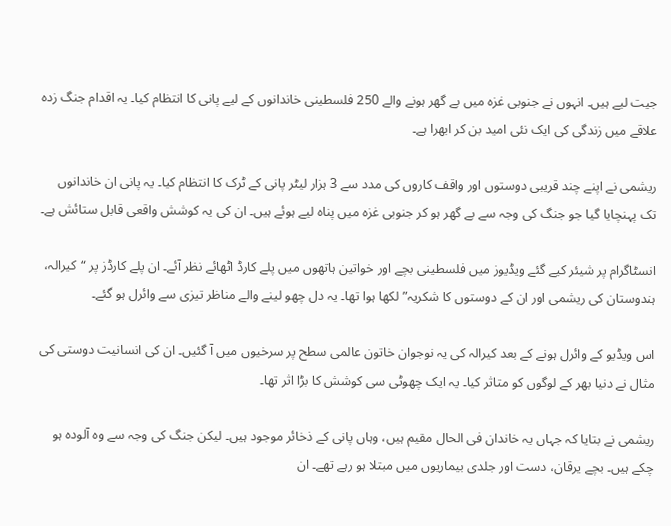جیت لیے ہیں۔ انہوں نے جنوبی غزہ میں بے گھر ہونے والے 250 فلسطینی خاندانوں کے لیے پانی کا انتظام کیا۔ یہ اقدام جنگ زدہ علاقے میں زندگی کی ایک نئی امید بن کر ابھرا ہے۔

ریشمی نے اپنے چند قریبی دوستوں اور واقف کاروں کی مدد سے 3 ہزار لیٹر پانی کے ٹرک کا انتظام کیا۔ یہ پانی ان خاندانوں تک پہنچایا گیا جو جنگ کی وجہ سے بے گھر ہو کر جنوبی غزہ میں پناہ لیے ہوئے ہیں۔ ان کی یہ کوشش واقعی قابل ستائش ہے۔

انسٹاگرام پر شیئر کیے گئے ویڈیوز میں فلسطینی بچے اور خواتین ہاتھوں میں پلے کارڈ اٹھائے نظر آئے۔ ان پلے کارڈز پر “کیرالہ، ہندوستان کی ریشمی اور ان کے دوستوں کا شکریہ” لکھا ہوا تھا۔ یہ دل چھو لینے والے مناظر تیزی سے وائرل ہو گئے۔

اس ویڈیو کے وائرل ہونے کے بعد کیرالہ کی یہ نوجوان خاتون عالمی سطح پر سرخیوں میں آ گئیں۔ ان کی انسانیت دوستی کی مثال نے دنیا بھر کے لوگوں کو متاثر کیا۔ یہ ایک چھوٹی سی کوشش کا بڑا اثر تھا۔

ریشمی نے بتایا کہ جہاں یہ خاندان فی الحال مقیم ہیں، وہاں پانی کے ذخائر موجود ہیں۔ لیکن جنگ کی وجہ سے وہ آلودہ ہو چکے ہیں۔ بچے یرقان، دست اور جلدی بیماریوں میں مبتلا ہو رہے تھے۔ ان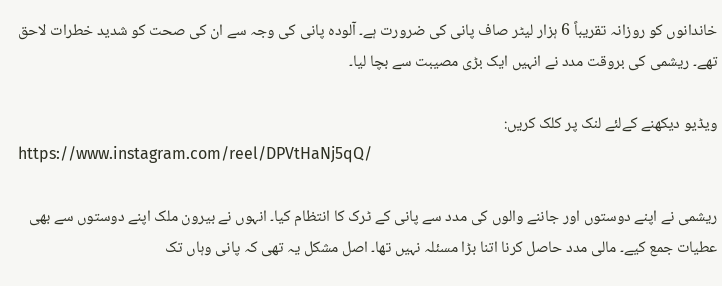خاندانوں کو روزانہ تقریباً 6 ہزار لیٹر صاف پانی کی ضرورت ہے۔ آلودہ پانی کی وجہ سے ان کی صحت کو شدید خطرات لاحق تھے۔ ریشمی کی بروقت مدد نے انہیں ایک بڑی مصیبت سے بچا لیا۔

ویڈیو دیکھنے کےلئے لنک پر کلک کریں:
https://www.instagram.com/reel/DPVtHaNj5qQ/

ریشمی نے اپنے دوستوں اور جاننے والوں کی مدد سے پانی کے ٹرک کا انتظام کیا۔ انہوں نے بیرون ملک اپنے دوستوں سے بھی عطیات جمع کیے۔ مالی مدد حاصل کرنا اتنا بڑا مسئلہ نہیں تھا۔ اصل مشکل یہ تھی کہ پانی وہاں تک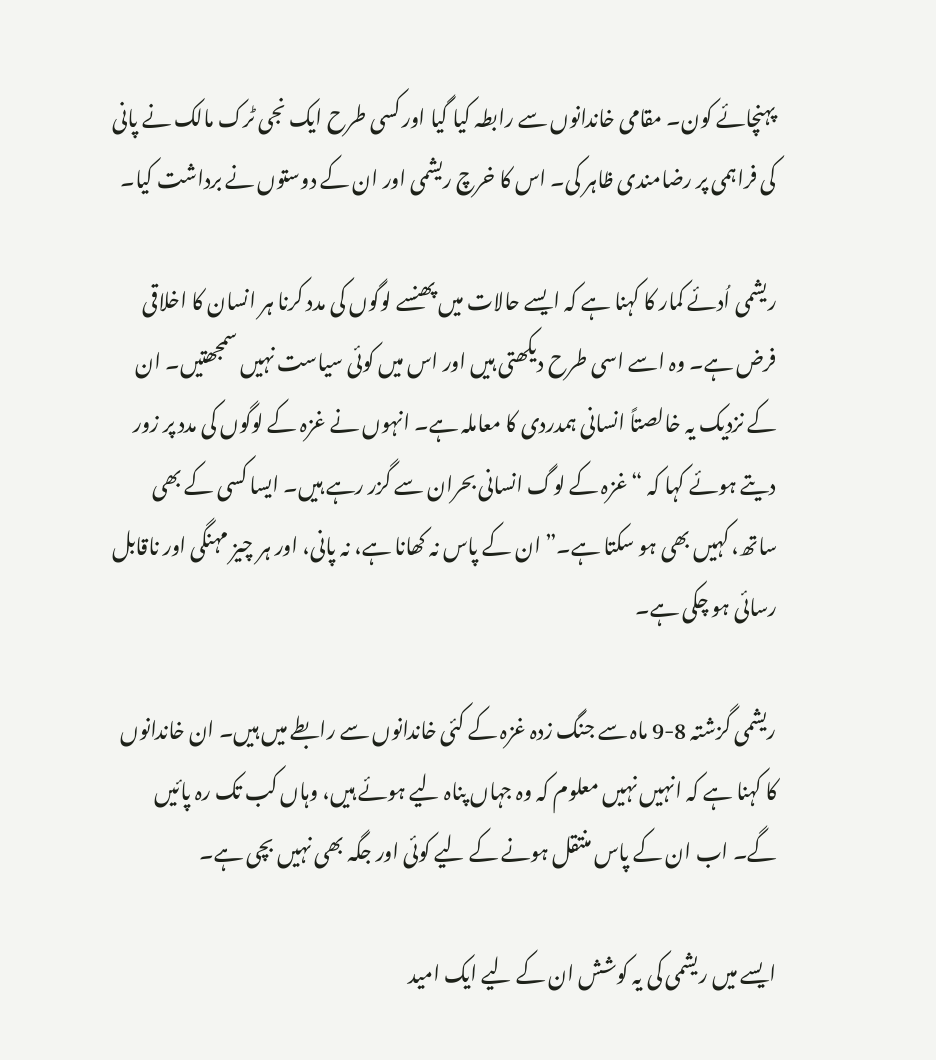پہنچائے کون۔ مقامی خاندانوں سے رابطہ کیا گیا اور کسی طرح ایک نجی ٹرک مالک نے پانی کی فراہمی پر رضامندی ظاہر کی۔ اس کا خرچ ریشمی اور ان کے دوستوں نے برداشت کیا۔

ریشمی اُدئے کمار کا کہنا ہے کہ ایسے حالات میں پھنسے لوگوں کی مدد کرنا ہر انسان کا اخلاقی فرض ہے۔ وہ اسے اسی طرح دیکھتی ہیں اور اس میں کوئی سیاست نہیں سمجھتیں۔ ان کے نزدیک یہ خالصتاً انسانی ہمدردی کا معاملہ ہے۔ انہوں نے غزہ کے لوگوں کی مدد پر زور دیتے ہوئے کہا کہ “غزہ کے لوگ انسانی بحران سے گزر رہے ہیں۔ ایسا کسی کے بھی ساتھ، کہیں بھی ہو سکتا ہے۔” ان کے پاس نہ کھانا ہے، نہ پانی، اور ہر چیز مہنگی اور ناقابل رسائی ہو چکی ہے۔

ریشمی گزشتہ 8-9 ماہ سے جنگ زدہ غزہ کے کئی خاندانوں سے رابطے میں ہیں۔ ان خاندانوں کا کہنا ہے کہ انہیں نہیں معلوم کہ وہ جہاں پناہ لیے ہوئے ہیں، وہاں کب تک رہ پائیں گے۔ اب ان کے پاس منتقل ہونے کے لیے کوئی اور جگہ بھی نہیں بچی ہے۔

ایسے میں ریشمی کی یہ کوشش ان کے لیے ایک امید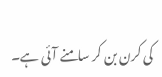کی کرن بن کر سامنے آئی ہے۔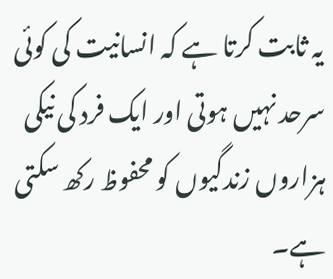یہ ثابت کرتا ہے کہ انسانیت کی کوئی سرحد نہیں ہوتی اور ایک فرد کی نیکی ہزاروں زندگیوں کو محفوظ رکھ سکتی ہے۔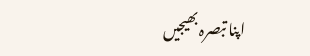اپنا تبصرہ بھیجیں